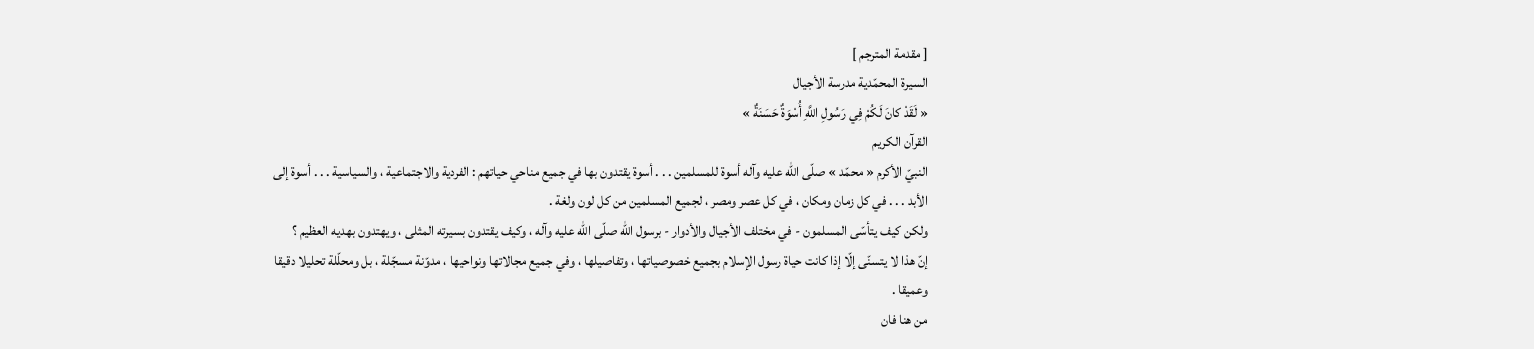[ مقدمة المترجم ]
السيرة المحمّدية مدرسة الأجيال
« لَقَدْ كانَ لَكُمْ فِي رَسُولِ اللَّهِ أُسْوَةٌ حَسَنَةٌ »
القرآن الكريم
النبيّ الأكرم « محمّد » صلّى اللّه عليه وآله أسوة للمسلمين . . . أسوة يقتدون بها في جميع مناحي حياتهم : الفردية والاجتماعية ، والسياسية . . . أسوة إلى الأبد . . . في كل زمان ومكان ، في كل عصر ومصر ، لجميع المسلمين من كل لون ولغة .
ولكن كيف يتأسّى المسلمون - في مختلف الأجيال والأدوار - برسول اللّه صلّى اللّه عليه وآله ، وكيف يقتدون بسيرته المثلى ، ويهتدون بهديه العظيم ؟
إنّ هذا لا يتسنّى إلّا إذا كانت حياة رسول الإسلام بجميع خصوصياتها ، وتفاصيلها ، وفي جميع مجالاتها ونواحيها ، مدوّنة مسجّلة ، بل ومحلّلة تحليلا دقيقا وعميقا .
من هنا فان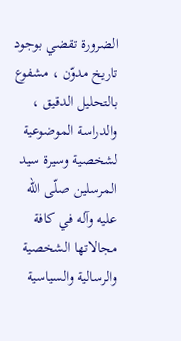الضرورة تقضي بوجود تاريخ مدوّن ، مشفوع بالتحليل الدقيق ، والدراسة الموضوعية لشخصية وسيرة سيد المرسلين صلّى اللّه عليه وآله في كافة مجالاتها الشخصية والرسالية والسياسية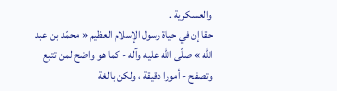والعسكرية .
حقا إن في حياة رسول الإسلام العظيم « محمّد بن عبد اللّه » صلّى اللّه عليه وآله - كما هو واضح لمن تتبع وتصفح - أمورا دقيقة ، ولكن بالغة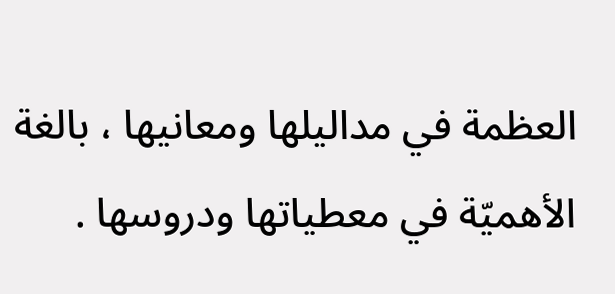العظمة في مداليلها ومعانيها ، بالغة الأهميّة في معطياتها ودروسها .